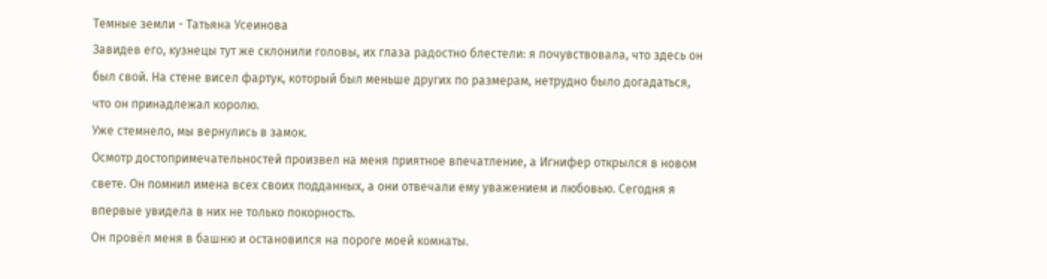Темные земли - Татьяна Усеинова
Завидев его, кузнецы тут же склонили головы, их глаза радостно блестели: я почувствовала, что здесь он был свой. На стене висел фартук, который был меньше других по размерам, нетрудно было догадаться, что он принадлежал королю.
Уже стемнело, мы вернулись в замок.
Осмотр достопримечательностей произвел на меня приятное впечатление, а Игнифер открылся в новом свете. Он помнил имена всех своих подданных, а они отвечали ему уважением и любовью. Сегодня я впервые увидела в них не только покорность.
Он провёл меня в башню и остановился на пороге моей комнаты.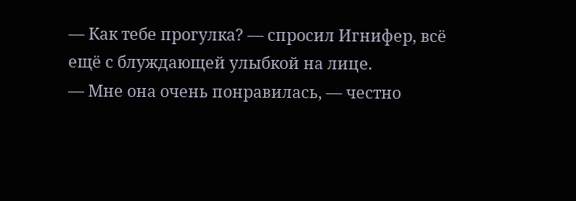— Как тебе прогулка? — спросил Игнифер, всё ещё с блуждающей улыбкой на лице.
— Мне она очень понравилась, — честно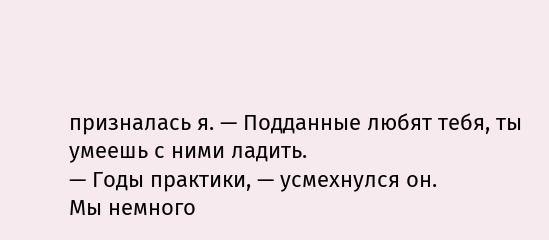призналась я. — Подданные любят тебя, ты умеешь с ними ладить.
— Годы практики, — усмехнулся он.
Мы немного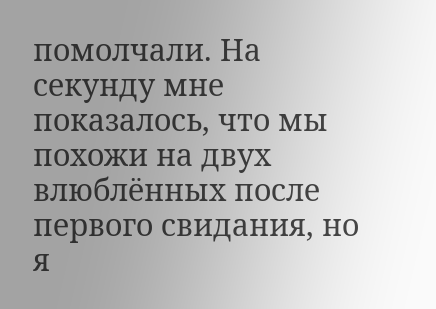помолчали. На секунду мне показалось, что мы похожи на двух влюблённых после первого свидания, но я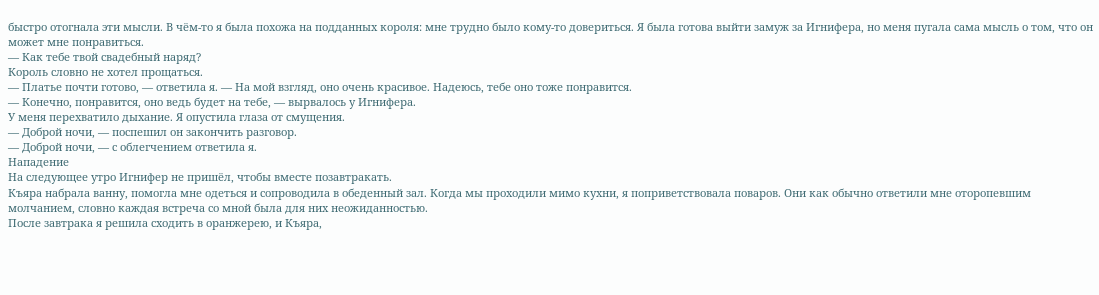быстро отогнала эти мысли. В чём-то я была похожа на подданных короля: мне трудно было кому-то довериться. Я была готова выйти замуж за Игнифера, но меня пугала сама мысль о том, что он может мне понравиться.
— Как тебе твой свадебный наряд?
Король словно не хотел прощаться.
— Платье почти готово, — ответила я. — На мой взгляд, оно очень красивое. Надеюсь, тебе оно тоже понравится.
— Конечно, понравится, оно ведь будет на тебе, — вырвалось у Игнифера.
У меня перехватило дыхание. Я опустила глаза от смущения.
— Доброй ночи, — поспешил он закончить разговор.
— Доброй ночи, — с облегчением ответила я.
Нападение
На следующее утро Игнифер не пришёл, чтобы вместе позавтракать.
Къяра набрала ванну, помогла мне одеться и сопроводила в обеденный зал. Когда мы проходили мимо кухни, я поприветствовала поваров. Они как обычно ответили мне оторопевшим молчанием, словно каждая встреча со мной была для них неожиданностью.
После завтрака я решила сходить в оранжерею, и Къяра,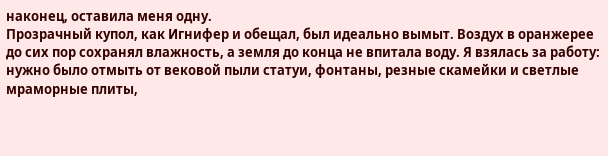наконец, оставила меня одну.
Прозрачный купол, как Игнифер и обещал, был идеально вымыт. Воздух в оранжерее до сих пор сохранял влажность, а земля до конца не впитала воду. Я взялась за работу: нужно было отмыть от вековой пыли статуи, фонтаны, резные скамейки и светлые мраморные плиты,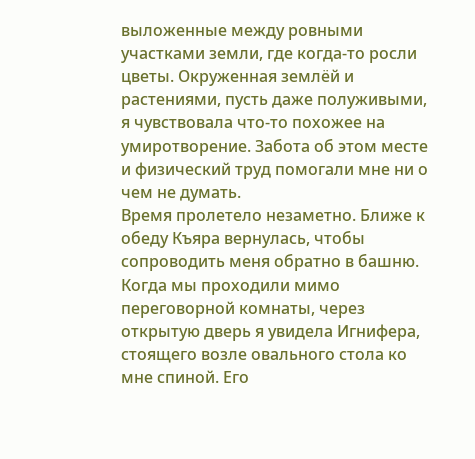выложенные между ровными участками земли, где когда-то росли цветы. Окруженная землёй и растениями, пусть даже полуживыми, я чувствовала что-то похожее на умиротворение. Забота об этом месте и физический труд помогали мне ни о чем не думать.
Время пролетело незаметно. Ближе к обеду Къяра вернулась, чтобы сопроводить меня обратно в башню. Когда мы проходили мимо переговорной комнаты, через открытую дверь я увидела Игнифера, стоящего возле овального стола ко мне спиной. Его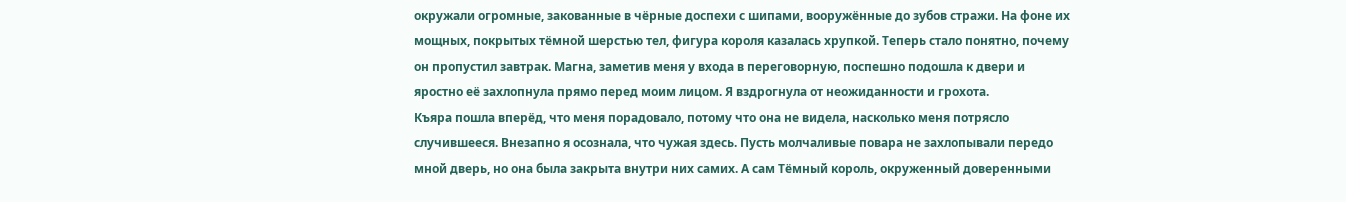окружали огромные, закованные в чёрные доспехи с шипами, вооружённые до зубов стражи. На фоне их мощных, покрытых тёмной шерстью тел, фигура короля казалась хрупкой. Теперь стало понятно, почему он пропустил завтрак. Магна, заметив меня у входа в переговорную, поспешно подошла к двери и яростно её захлопнула прямо перед моим лицом. Я вздрогнула от неожиданности и грохота.
Къяра пошла вперёд, что меня порадовало, потому что она не видела, насколько меня потрясло случившееся. Внезапно я осознала, что чужая здесь. Пусть молчаливые повара не захлопывали передо мной дверь, но она была закрыта внутри них самих. А сам Тёмный король, окруженный доверенными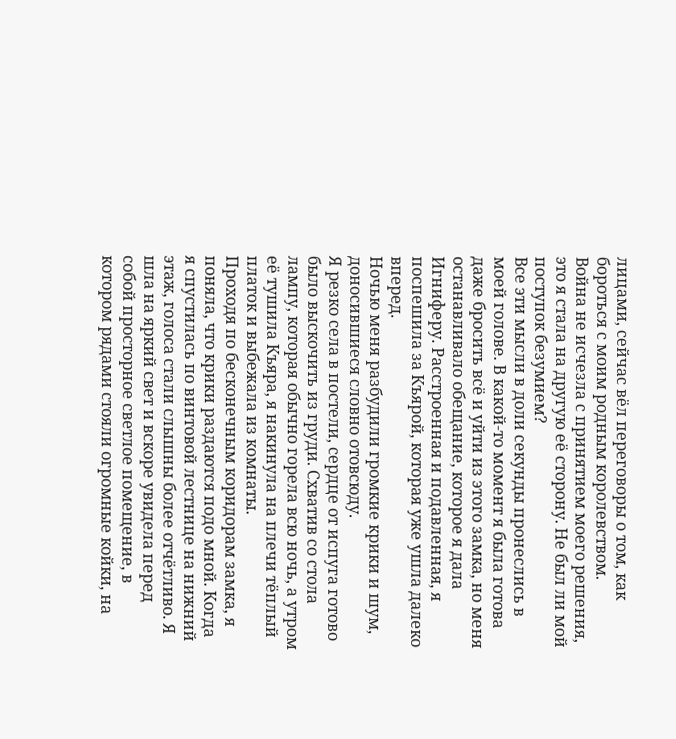лицами, сейчас вёл переговоры о том, как бороться с моим родным королевством.
Война не исчезла с принятием моего решения, это я стала на другую её сторону. Не был ли мой поступок безумием?
Все эти мысли в доли секунды пронеслись в моей голове. В какой-то момент я была готова даже бросить всё и уйти из этого замка, но меня останавливало обещание, которое я дала Игниферу. Расстроенная и подавленная, я поспешила за Къярой, которая уже ушла далеко вперед.
Ночью меня разбудили громкие крики и шум, доносившиеся словно отовсюду.
Я резко села в постели, сердце от испуга готово было выскочить из груди. Схватив со стола лампу, которая обычно горела всю ночь, а утром её тушила Къяра, я накинула на плечи тёплый платок и выбежала из комнаты.
Проходя по бесконечным коридорам замка, я поняла, что крики раздаются подо мной. Когда я спустилась по винтовой лестнице на нижний этаж, голоса стали слышны более отчётливо. Я шла на яркий свет и вскоре увидела перед собой просторное светлое помещение, в котором рядами стояли огромные койки, на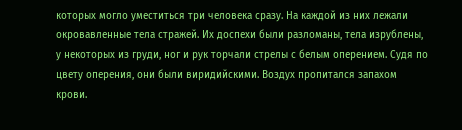которых могло уместиться три человека сразу. На каждой из них лежали окровавленные тела стражей. Их доспехи были разломаны, тела изрублены, у некоторых из груди, ног и рук торчали стрелы с белым оперением. Судя по цвету оперения, они были виридийскими. Воздух пропитался запахом крови.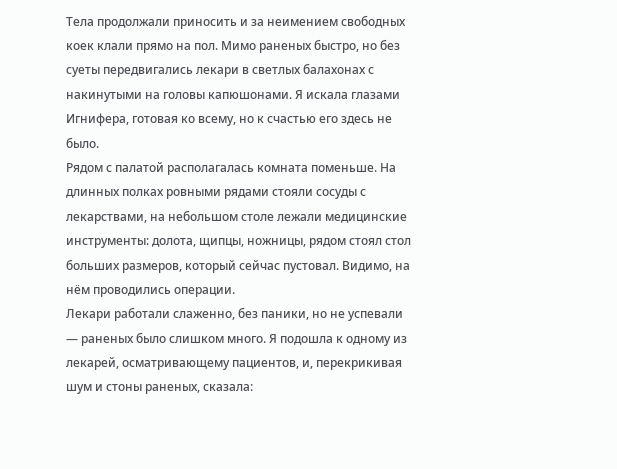Тела продолжали приносить и за неимением свободных коек клали прямо на пол. Мимо раненых быстро, но без суеты передвигались лекари в светлых балахонах с накинутыми на головы капюшонами. Я искала глазами Игнифера, готовая ко всему, но к счастью его здесь не было.
Рядом с палатой располагалась комната поменьше. На длинных полках ровными рядами стояли сосуды с лекарствами, на небольшом столе лежали медицинские инструменты: долота, щипцы, ножницы, рядом стоял стол больших размеров, который сейчас пустовал. Видимо, на нём проводились операции.
Лекари работали слаженно, без паники, но не успевали — раненых было слишком много. Я подошла к одному из лекарей, осматривающему пациентов, и, перекрикивая шум и стоны раненых, сказала: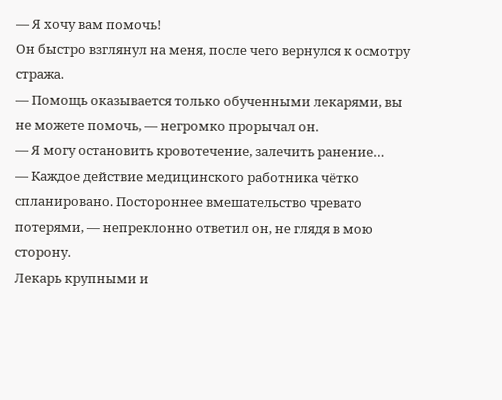— Я хочу вам помочь!
Он быстро взглянул на меня, после чего вернулся к осмотру стража.
— Помощь оказывается только обученными лекарями, вы не можете помочь, — негромко прорычал он.
— Я могу остановить кровотечение, залечить ранение…
— Каждое действие медицинского работника чётко спланировано. Постороннее вмешательство чревато потерями, — непреклонно ответил он, не глядя в мою сторону.
Лекарь крупными и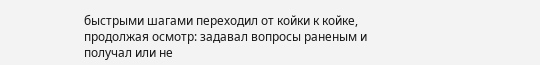быстрыми шагами переходил от койки к койке, продолжая осмотр: задавал вопросы раненым и получал или не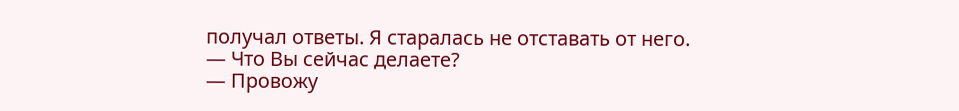получал ответы. Я старалась не отставать от него.
— Что Вы сейчас делаете?
— Провожу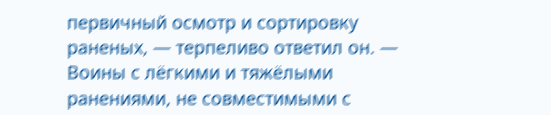первичный осмотр и сортировку раненых, — терпеливо ответил он. — Воины с лёгкими и тяжёлыми ранениями, не совместимыми с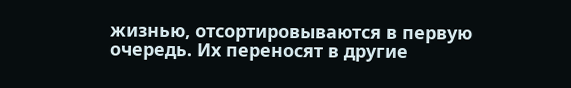жизнью, отсортировываются в первую очередь. Их переносят в другие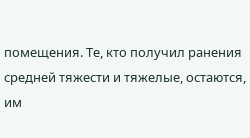помещения. Те, кто получил ранения средней тяжести и тяжелые, остаются, им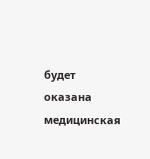будет оказана медицинская